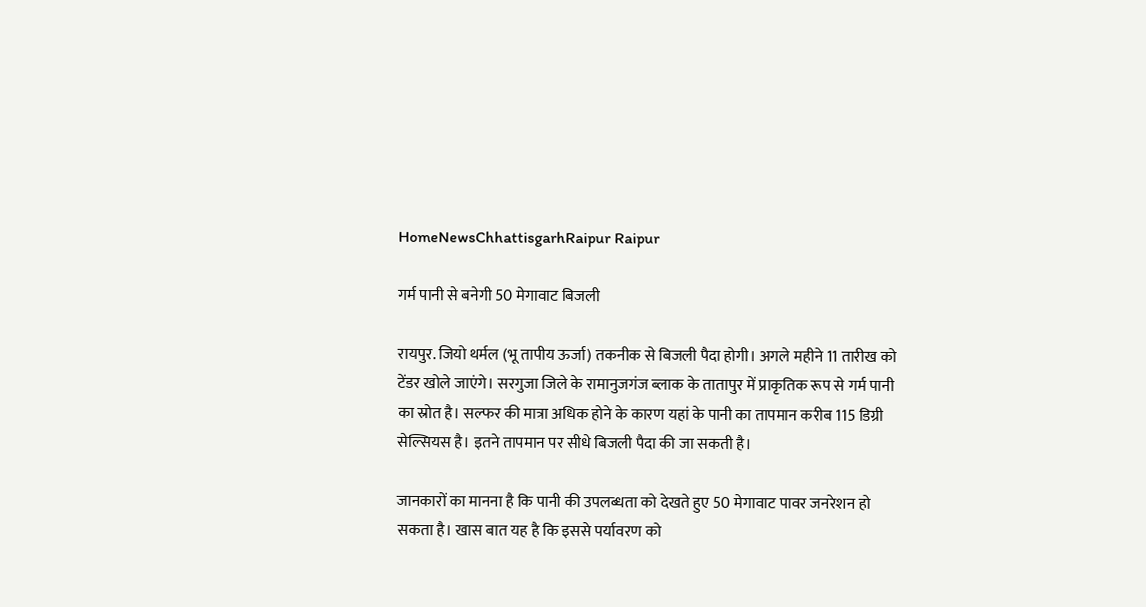HomeNewsChhattisgarhRaipur Raipur

गर्म पानी से बनेगी 50 मेगावाट बिजली

रायपुर. जियो थर्मल (भू तापीय ऊर्जा) तकनीक से बिजली पैदा होगी। अगले महीने 11 तारीख को टेंडर खोले जाएंगे। सरगुजा जिले के रामानुजगंज ब्लाक के तातापुर में प्राकृतिक रूप से गर्म पानी का स्रोत है। सल्फर की मात्रा अधिक होने के कारण यहां के पानी का तापमान करीब 115 डिग्री सेल्सियस है। इतने तापमान पर सीधे बिजली पैदा की जा सकती है।

जानकारों का मानना है कि पानी की उपलब्धता को देखते हुए 50 मेगावाट पावर जनरेशन हो सकता है। खास बात यह है कि इससे पर्यावरण को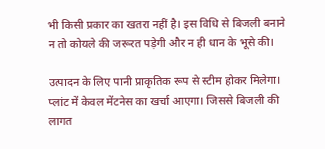भी किसी प्रकार का खतरा नहीं है। इस विधि से बिजली बनाने न तो कोयले की जरूरत पड़ेगी और न ही धान के भूसे की।

उत्पादन के लिए पानी प्राकृतिक रूप से स्टीम होकर मिलेगा। प्लांट में केवल मेंटनेस का खर्चा आएगा। जिससे बिजली की लागत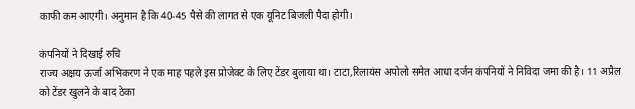काफी कम आएगी। अनुमान है कि 40-45 पैसे की लागत से एक यूनिट बिजली पैदा होगी।

कंपनियों ने दिखाई रुचि
राज्य अक्षय ऊर्जा अभिकरण ने एक माह पहले इस प्रोजेक्ट के लिए टेंडर बुलाया था। टाटा,रिलायंस अपोलो समेत आधा दर्जन कंपनियों ने निविदा जमा की है। 11 अप्रैल को टेंडर खुलने के बाद ठेका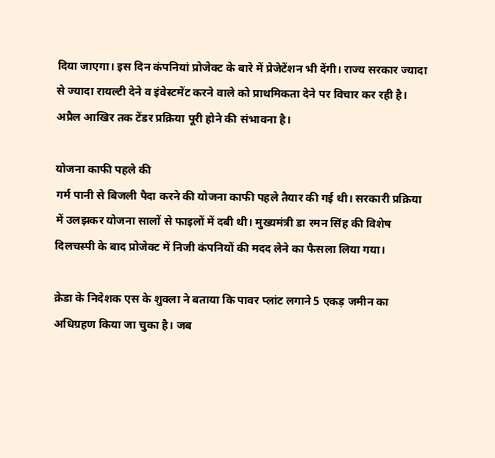दिया जाएगा। इस दिन कंपनियां प्रोजेक्ट के बारे में प्रेजेटेंशन भी देंगी। राज्य सरकार ज्यादा से ज्यादा रायल्टी देने व इंवेस्टमेंट करने वाले को प्राथमिकता देने पर विचार कर रही है। अप्रैल आखिर तक टेंडर प्रक्रिया पूरी होने की संभावना है।

योजना काफी पहले की
गर्म पानी से बिजली पैदा करने की योजना काफी पहले तैयार की गई थी। सरकारी प्रक्रिया में उलझकर योजना सालों से फाइलों में दबी थी। मुख्यमंत्री डा रमन सिंह की विशेष दिलचस्पी के बाद प्रोजेक्ट में निजी कंपनियों की मदद लेने का फैसला लिया गया।

क्रेडा के निदेशक एस के शुक्ला ने बताया कि पावर प्लांट लगाने 5 एकड़ जमीन का अधिग्रहण किया जा चुका है। जब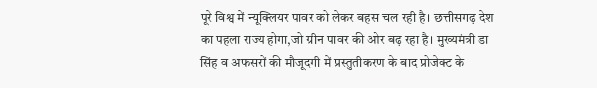पूरे विश्व में न्यूक्लियर पावर को लेकर बहस चल रही है। छत्तीसगढ़ देश का पहला राज्य होगा,जो ग्रीन पावर की ओर बढ़ रहा है। मुख्यमंत्री डा सिंह व अफसरों की मौजूदगी में प्रस्तुतीकरण के बाद प्रोजेक्ट के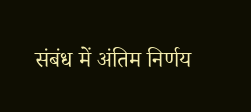संबंध में अंतिम निर्णय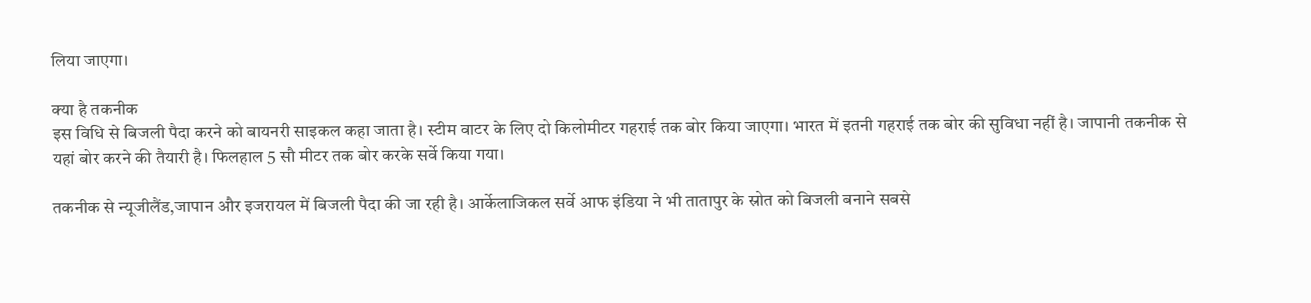लिया जाएगा।

क्या है तकनीक
इस विधि से बिजली पैदा करने को बायनरी साइकल कहा जाता है। स्टीम वाटर के लिए दो किलोमीटर गहराई तक बोर किया जाएगा। भारत में इतनी गहराई तक बोर की सुविधा नहीं है। जापानी तकनीक से यहां बोर करने की तैयारी है। फिलहाल 5 सौ मीटर तक बोर करके सर्वे किया गया।

तकनीक से न्यूजीलैंड,जापान और इजरायल में बिजली पैदा की जा रही है। आर्केलाजिकल सर्वे आफ इंडिया ने भी तातापुर के स्रोत को बिजली बनाने सबसे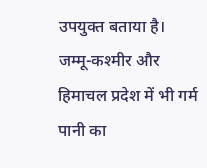उपयुक्त बताया है। जम्मू-कश्मीर और हिमाचल प्रदेश में भी गर्म पानी का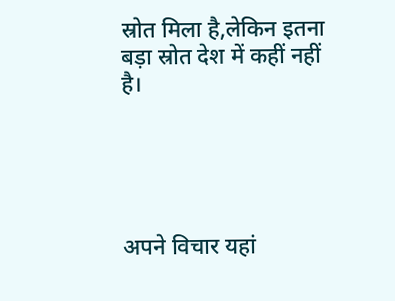स्रोत मिला है,लेकिन इतना बड़ा स्रोत देश में कहीं नहीं है।





अपने विचार यहां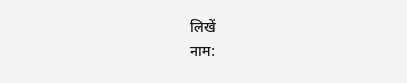लिखें
नाम: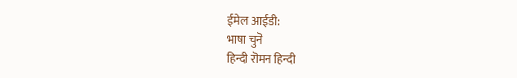ईमेल आईडी:
भाषा चुनॆ
हिन्दी रॊमन‌ हिन्दी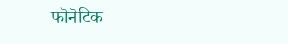फॊनॆटिक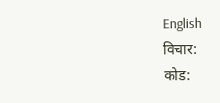English
विचार:
कोड: